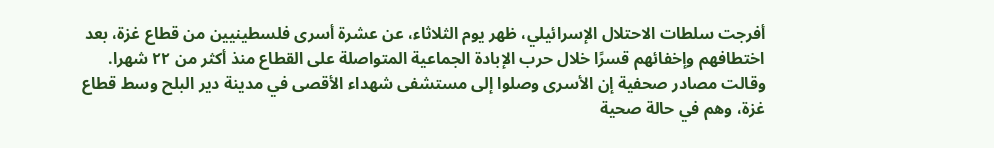أفرجت سلطات الاحتلال الإسرائيلي، ظهر يوم الثلاثاء، عن عشرة أسرى فلسطينيين من قطاع غزة، بعد اختطافهم وإخفائهم قسرًا خلال حرب الإبادة الجماعية المتواصلة على القطاع منذ أكثر من ٢٢ شهرا.
وقالت مصادر صحفية إن الأسرى وصلوا إلى مستشفى شهداء الأقصى في مدينة دير البلح وسط قطاع غزة، وهم في حالة صحية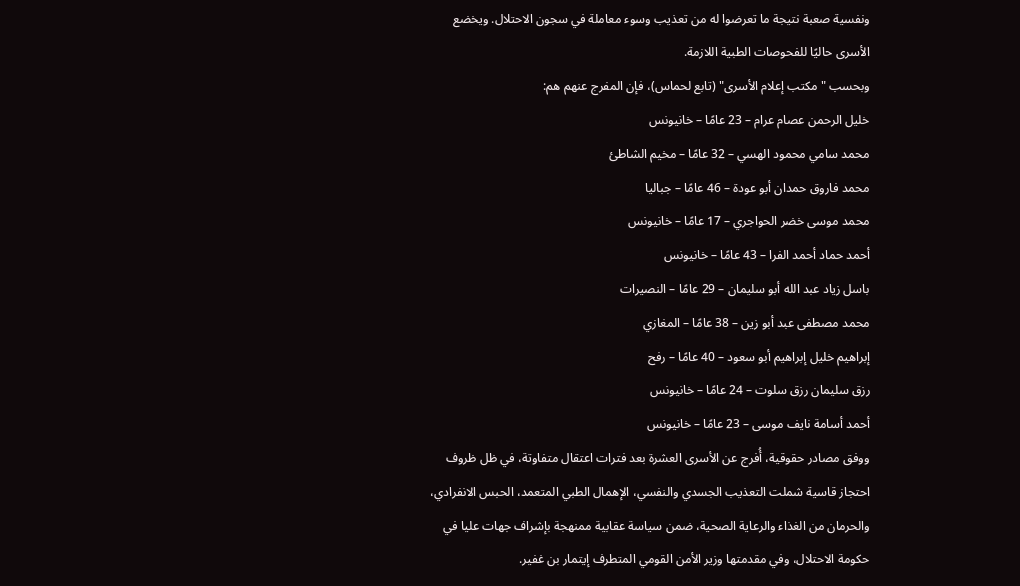ونفسية صعبة نتيجة ما تعرضوا له من تعذيب وسوء معاملة في سجون الاحتلال. ويخضع الأسرى حاليًا للفحوصات الطبية اللازمة.
وبحسب "مكتب إعلام الأسرى" (تابع لحماس)، فإن المفرج عنهم هم:
خليل الرحمن عصام عرام – 23 عامًا – خانيونس
محمد سامي محمود الهسي – 32 عامًا – مخيم الشاطئ
محمد فاروق حمدان أبو عودة – 46 عامًا – جباليا
محمد موسى خضر الحواجري – 17 عامًا – خانيونس
أحمد حماد أحمد الفرا – 43 عامًا – خانيونس
باسل زياد عبد الله أبو سليمان – 29 عامًا – النصيرات
محمد مصطفى عبد أبو زين – 38 عامًا – المغازي
إبراهيم خليل إبراهيم أبو سعود – 40 عامًا – رفح
رزق سليمان رزق سلوت – 24 عامًا – خانيونس
أحمد أسامة نايف موسى – 23 عامًا – خانيونس
ووفق مصادر حقوقية، أُفرج عن الأسرى العشرة بعد فترات اعتقال متفاوتة، في ظل ظروف احتجاز قاسية شملت التعذيب الجسدي والنفسي، الإهمال الطبي المتعمد، الحبس الانفرادي، والحرمان من الغذاء والرعاية الصحية، ضمن سياسة عقابية ممنهجة بإشراف جهات عليا في حكومة الاحتلال، وفي مقدمتها وزير الأمن القومي المتطرف إيتمار بن غفير.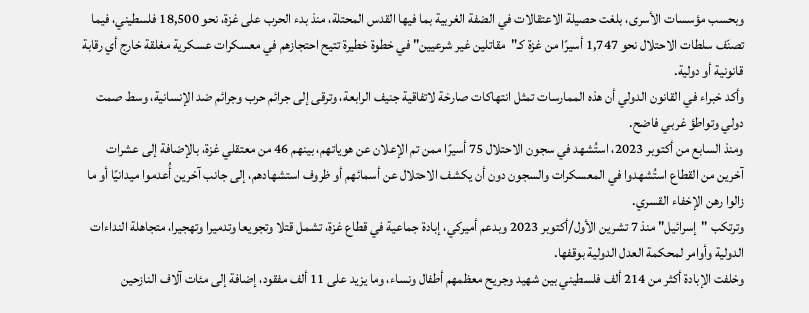وبحسب مؤسسات الأسرى، بلغت حصيلة الاعتقالات في الضفة الغربية بما فيها القدس المحتلة، منذ بدء الحرب على غزة، نحو 18,500 فلسطيني، فيما تصنّف سلطات الاحتلال نحو 1,747 أسيرًا من غزة كـ"مقاتلين غير شرعيين" في خطوة خطيرة تتيح احتجازهم في معسكرات عسكرية مغلقة خارج أي رقابة قانونية أو دولية.
وأكد خبراء في القانون الدولي أن هذه الممارسات تمثل انتهاكات صارخة لاتفاقية جنيف الرابعة، وترقى إلى جرائم حرب وجرائم ضد الإنسانية، وسط صمت دولي وتواطؤ غربي فاضح.
ومنذ السابع من أكتوبر 2023، استُشهد في سجون الاحتلال 75 أسيرًا ممن تم الإعلان عن هوياتهم، بينهم 46 من معتقلي غزة، بالإضافة إلى عشرات آخرين من القطاع استُشهدوا في المعسكرات والسجون دون أن يكشف الاحتلال عن أسمائهم أو ظروف استشهادهم، إلى جانب آخرين أُعدموا ميدانيًا أو ما زالوا رهن الإخفاء القسري.
وترتكب "إسرائيل" منذ 7 تشرين الأول/أكتوبر 2023 وبدعم أميركي، إبادة جماعية في قطاع غزة، تشمل قتلا وتجويعا وتدميرا وتهجيرا، متجاهلة النداءات الدولية وأوامر لمحكمة العدل الدولية بوقفها.
وخلفت الإبادة أكثر من 214 ألف فلسطيني بين شهيد وجريح معظمهم أطفال ونساء، وما يزيد على 11 ألف مفقود، إضافة إلى مئات آلاف النازحين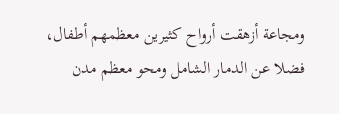ومجاعة أزهقت أرواح كثيرين معظمهم أطفال، فضلا عن الدمار الشامل ومحو معظم مدن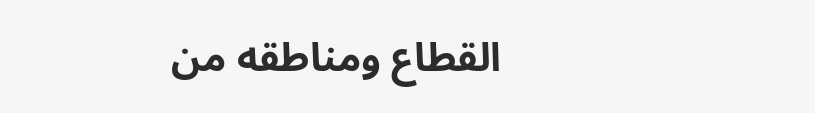القطاع ومناطقه من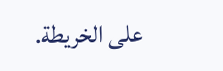على الخريطة.